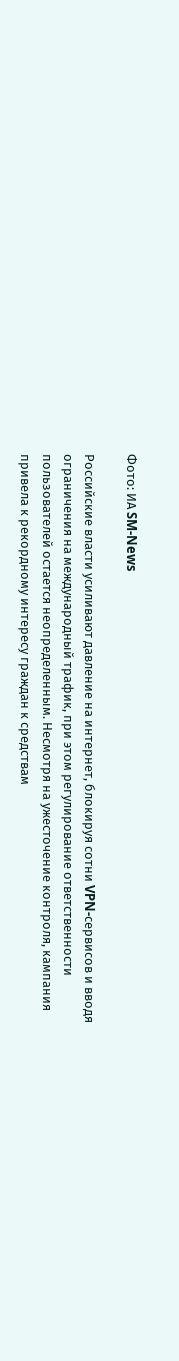Фото: ИА SM-News

Российские власти усиливают давление на интернет, блокируя сотни VPN-сервисов и вводя ограничения на международный трафик, при этом регулирование ответственности пользователей остается неопределенным. Несмотря на ужесточение контроля, кампания привела к рекордному интересу граждан к средствам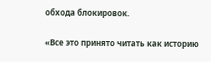обхода блокировок.

«Все это принято читать как историю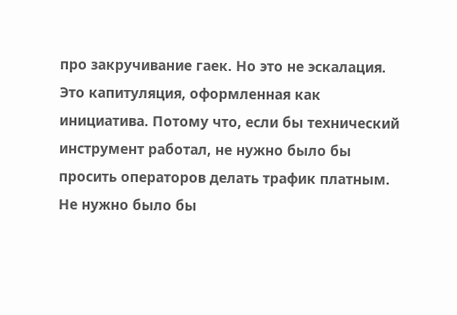про закручивание гаек. Но это не эскалация. Это капитуляция, оформленная как инициатива. Потому что, если бы технический инструмент работал, не нужно было бы просить операторов делать трафик платным. Не нужно было бы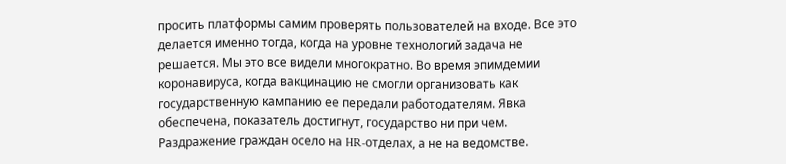просить платформы самим проверять пользователей на входе. Все это делается именно тогда, когда на уровне технологий задача не решается. Мы это все видели многократно. Во время эпимдемии коронавируса, когда вакцинацию не смогли организовать как государственную кампанию ее передали работодателям. Явка обеспечена, показатель достигнут, государство ни при чем. Раздражение граждан осело на HR-отделах, а не на ведомстве.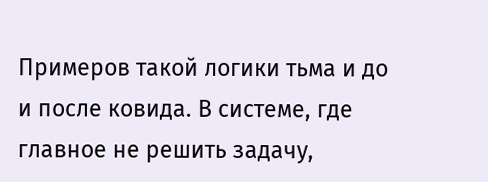Примеров такой логики тьма и до и после ковида. В системе, где главное не решить задачу,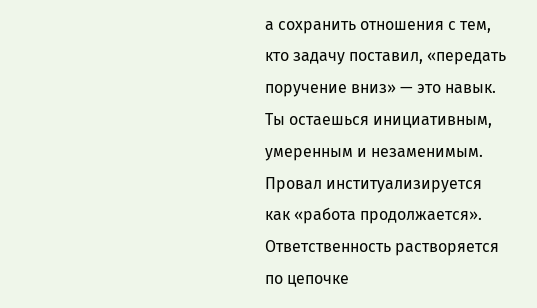а сохранить отношения с тем, кто задачу поставил, «передать поручение вниз» — это навык. Ты остаешься инициативным, умеренным и незаменимым. Провал институализируется как «работа продолжается». Ответственность растворяется по цепочке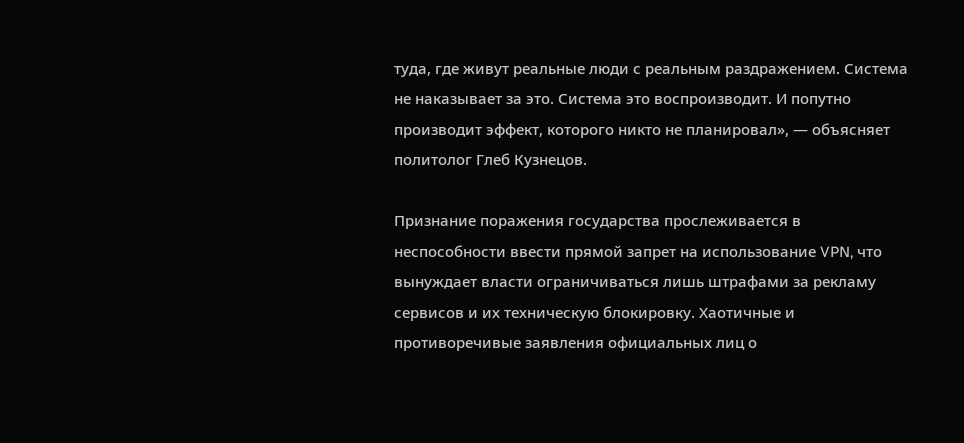туда, где живут реальные люди с реальным раздражением. Система не наказывает за это. Система это воспроизводит. И попутно производит эффект, которого никто не планировал», — объясняет политолог Глеб Кузнецов.

Признание поражения государства прослеживается в неспособности ввести прямой запрет на использование VPN, что вынуждает власти ограничиваться лишь штрафами за рекламу сервисов и их техническую блокировку. Хаотичные и противоречивые заявления официальных лиц о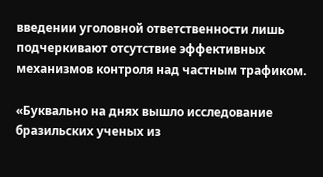введении уголовной ответственности лишь подчеркивают отсутствие эффективных механизмов контроля над частным трафиком.

«Буквально на днях вышло исследование бразильских ученых из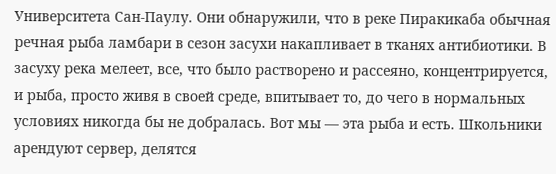Университета Сан-Паулу. Они обнаружили, что в реке Пиракикаба обычная речная рыба ламбари в сезон засухи накапливает в тканях антибиотики. В засуху река мелеет, все, что было растворено и рассеяно, концентрируется, и рыба, просто живя в своей среде, впитывает то, до чего в нормальных условиях никогда бы не добралась. Вот мы — эта рыба и есть. Школьники арендуют сервер, делятся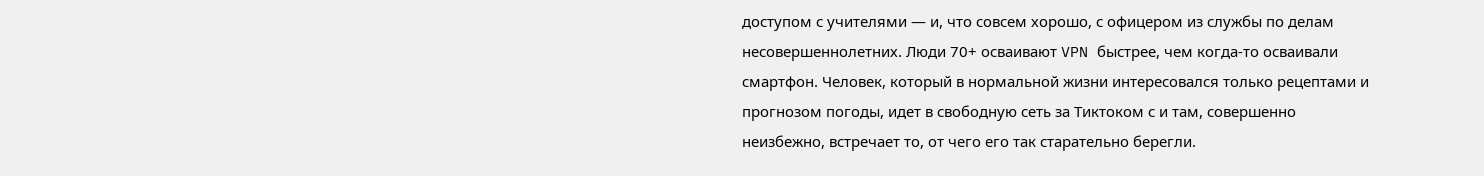доступом с учителями — и, что совсем хорошо, с офицером из службы по делам несовершеннолетних. Люди 70+ осваивают VPN быстрее, чем когда-то осваивали смартфон. Человек, который в нормальной жизни интересовался только рецептами и прогнозом погоды, идет в свободную сеть за Тиктоком с и там, совершенно неизбежно, встречает то, от чего его так старательно берегли.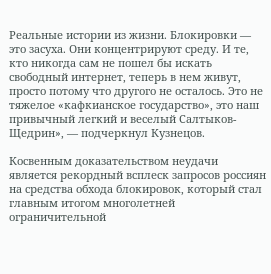Реальные истории из жизни. Блокировки — это засуха. Они концентрируют среду. И те, кто никогда сам не пошел бы искать свободный интернет, теперь в нем живут, просто потому что другого не осталось. Это не тяжелое «кафкианское государство», это наш привычный легкий и веселый Салтыков-Щедрин», — подчеркнул Кузнецов.

Косвенным доказательством неудачи является рекордный всплеск запросов россиян на средства обхода блокировок, который стал главным итогом многолетней ограничительной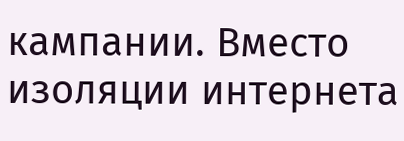кампании. Вместо изоляции интернета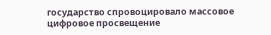государство спровоцировало массовое цифровое просвещение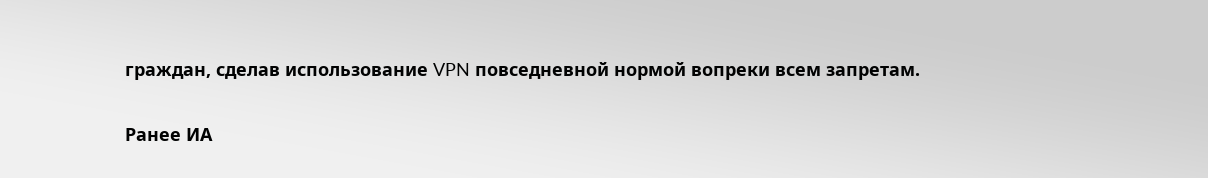граждан, сделав использование VPN повседневной нормой вопреки всем запретам.

Ранее ИА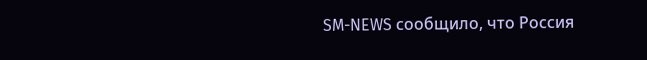SM-NEWS сообщило, что Россия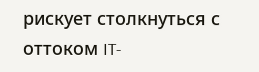рискует столкнуться с оттоком IT-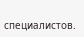специалистов.